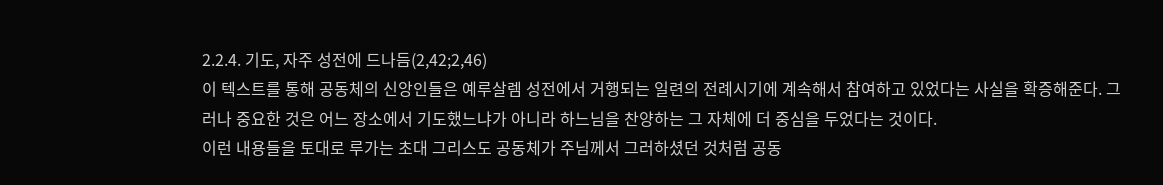2.2.4. 기도, 자주 성전에 드나듬(2,42;2,46)
이 텍스트를 통해 공동체의 신앙인들은 예루살렘 성전에서 거행되는 일련의 전례시기에 계속해서 참여하고 있었다는 사실을 확증해준다. 그러나 중요한 것은 어느 장소에서 기도했느냐가 아니라 하느님을 찬양하는 그 자체에 더 중심을 두었다는 것이다.
이런 내용들을 토대로 루가는 초대 그리스도 공동체가 주님께서 그러하셨던 것처럼 공동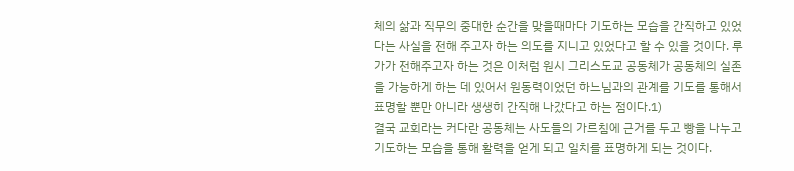체의 삶과 직무의 중대한 순간을 맞을때마다 기도하는 모습을 간직하고 있었다는 사실을 전해 주고자 하는 의도를 지니고 있었다고 할 수 있을 것이다. 루가가 전해주고자 하는 것은 이처럼 원시 그리스도교 공동체가 공동체의 실존을 가능하게 하는 데 있어서 원동력이었던 하느님과의 관계를 기도를 통해서 표명할 뿐만 아니라 생생히 간직해 나갔다고 하는 점이다.1)
결국 교회라는 커다란 공동체는 사도들의 가르침에 근거를 두고 빵을 나누고 기도하는 모습을 통해 활력을 얻게 되고 일치를 표명하게 되는 것이다.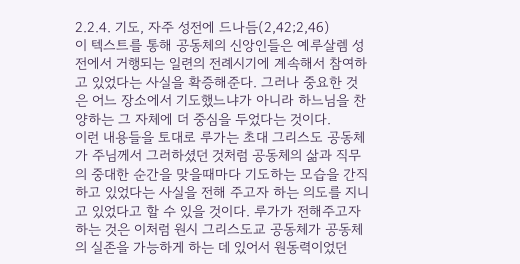2.2.4. 기도, 자주 성전에 드나듬(2,42;2,46)
이 텍스트를 통해 공동체의 신앙인들은 예루살렘 성전에서 거행되는 일련의 전례시기에 계속해서 참여하고 있었다는 사실을 확증해준다. 그러나 중요한 것은 어느 장소에서 기도했느냐가 아니라 하느님을 찬양하는 그 자체에 더 중심을 두었다는 것이다.
이런 내용들을 토대로 루가는 초대 그리스도 공동체가 주님께서 그러하셨던 것처럼 공동체의 삶과 직무의 중대한 순간을 맞을때마다 기도하는 모습을 간직하고 있었다는 사실을 전해 주고자 하는 의도를 지니고 있었다고 할 수 있을 것이다. 루가가 전해주고자 하는 것은 이처럼 원시 그리스도교 공동체가 공동체의 실존을 가능하게 하는 데 있어서 원동력이었던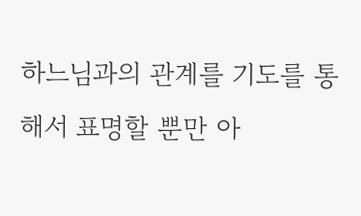하느님과의 관계를 기도를 통해서 표명할 뿐만 아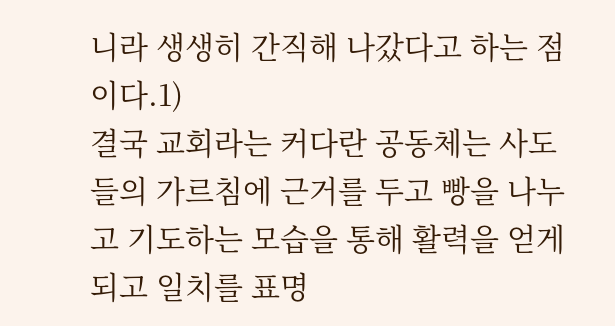니라 생생히 간직해 나갔다고 하는 점이다.1)
결국 교회라는 커다란 공동체는 사도들의 가르침에 근거를 두고 빵을 나누고 기도하는 모습을 통해 활력을 얻게 되고 일치를 표명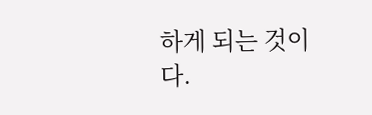하게 되는 것이다.